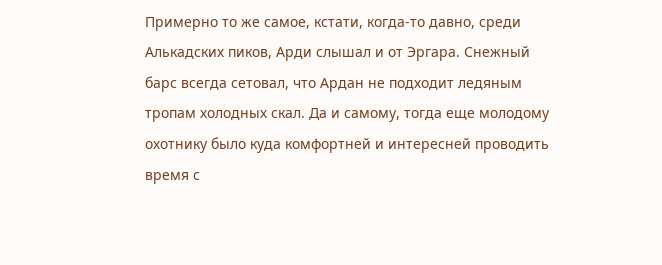Примерно то же самое, кстати, когда-то давно, среди Алькадских пиков, Арди слышал и от Эргара. Снежный барс всегда сетовал, что Ардан не подходит ледяным тропам холодных скал. Да и самому, тогда еще молодому охотнику было куда комфортней и интересней проводить время с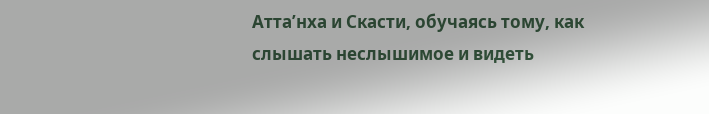Атта’нха и Скасти, обучаясь тому, как слышать неслышимое и видеть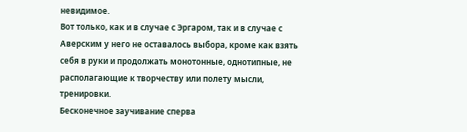невидимое.
Вот только, как и в случае с Эргаром, так и в случае с Аверским у него не оставалось выбора, кроме как взять себя в руки и продолжать монотонные, однотипные, не располагающие к творчеству или полету мысли, тренировки.
Бесконечное заучивание сперва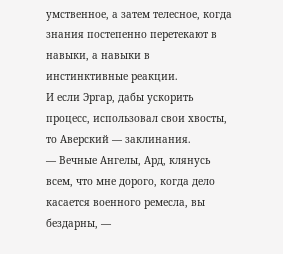умственное, а затем телесное, когда знания постепенно перетекают в навыки, а навыки в инстинктивные реакции.
И если Эргар, дабы ускорить процесс, использовал свои хвосты, то Аверский — заклинания.
— Вечные Ангелы, Ард, клянусь всем, что мне дорого, когда дело касается военного ремесла, вы бездарны, —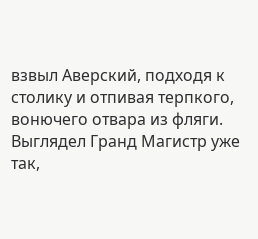взвыл Аверский, подходя к столику и отпивая терпкого, вонючего отвара из фляги. Выглядел Гранд Магистр уже так,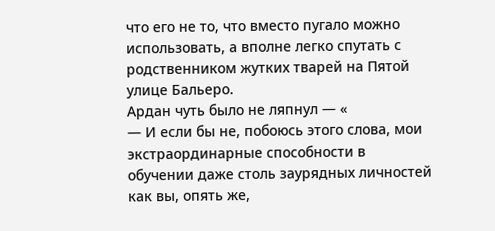что его не то, что вместо пугало можно использовать, а вполне легко спутать с родственником жутких тварей на Пятой улице Бальеро.
Ардан чуть было не ляпнул — «
— И если бы не, побоюсь этого слова, мои экстраординарные способности в обучении даже столь заурядных личностей как вы, опять же,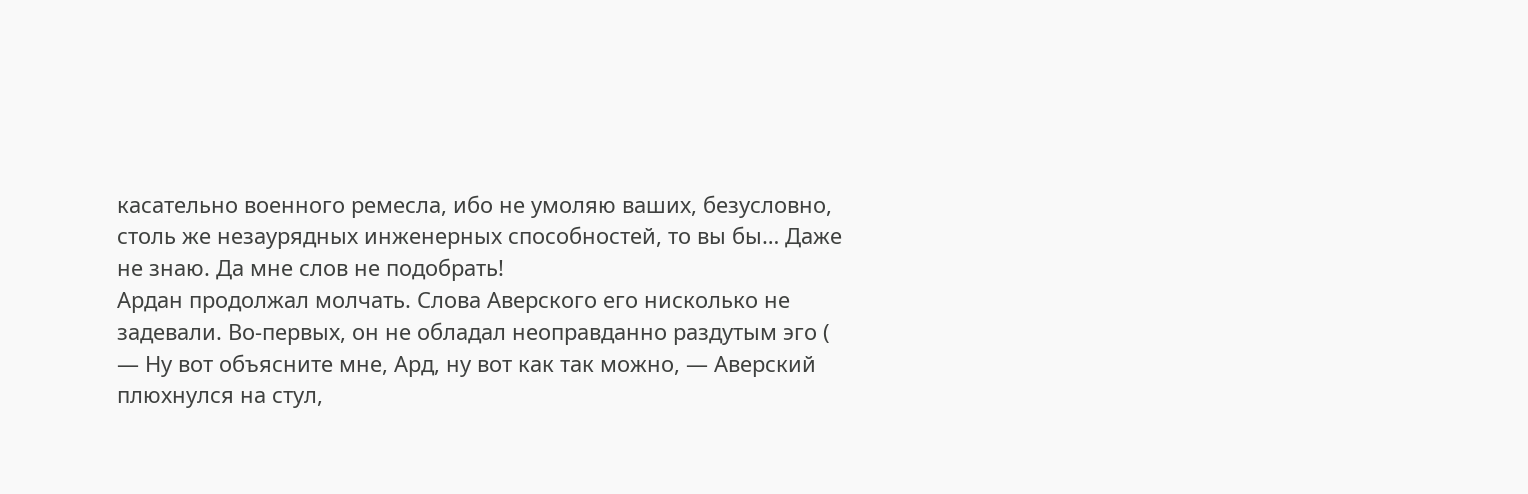касательно военного ремесла, ибо не умоляю ваших, безусловно, столь же незаурядных инженерных способностей, то вы бы… Даже не знаю. Да мне слов не подобрать!
Ардан продолжал молчать. Слова Аверского его нисколько не задевали. Во-первых, он не обладал неоправданно раздутым эго (
— Ну вот объясните мне, Ард, ну вот как так можно, — Аверский плюхнулся на стул,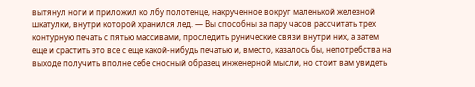вытянул ноги и приложил ко лбу полотенце, накрученное вокруг маленькой железной шкатулки, внутри которой хранился лед. — Вы способны за пару часов рассчитать трех контурную печать с пятью массивами, проследить рунические связи внутри них, а затем еще и срастить это все с еще какой-нибудь печатью и, вместо, казалось бы, непотребства на выходе получить вполне себе сносный образец инженерной мысли, но стоит вам увидеть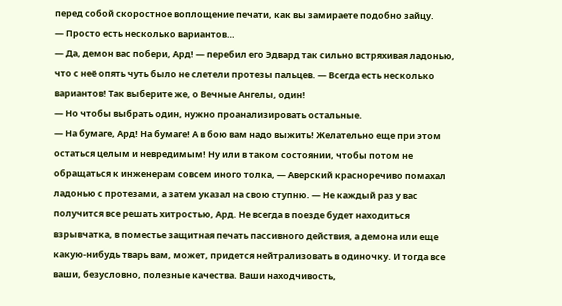перед собой скоростное воплощение печати, как вы замираете подобно зайцу.
— Просто есть несколько вариантов…
— Да, демон вас побери, Ард! — перебил его Эдвард так сильно встряхивая ладонью, что с неё опять чуть было не слетели протезы пальцев. — Всегда есть несколько вариантов! Так выберите же, о Вечные Ангелы, один!
— Но чтобы выбрать один, нужно проанализировать остальные.
— На бумаге, Ард! На бумаге! А в бою вам надо выжить! Желательно еще при этом остаться целым и невредимым! Ну или в таком состоянии, чтобы потом не обращаться к инженерам совсем иного толка, — Аверский красноречиво помахал ладонью с протезами, а затем указал на свою ступню. — Не каждый раз у вас получится все решать хитростью, Ард. Не всегда в поезде будет находиться взрывчатка, в поместье защитная печать пассивного действия, а демона или еще какую-нибудь тварь вам, может, придется нейтрализовать в одиночку. И тогда все ваши, безусловно, полезные качества. Ваши находчивость,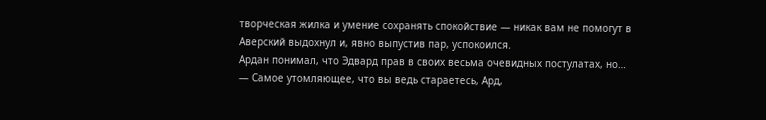творческая жилка и умение сохранять спокойствие — никак вам не помогут в
Аверский выдохнул и, явно выпустив пар, успокоился.
Ардан понимал, что Эдвард прав в своих весьма очевидных постулатах, но…
— Самое утомляющее, что вы ведь стараетесь, Ард,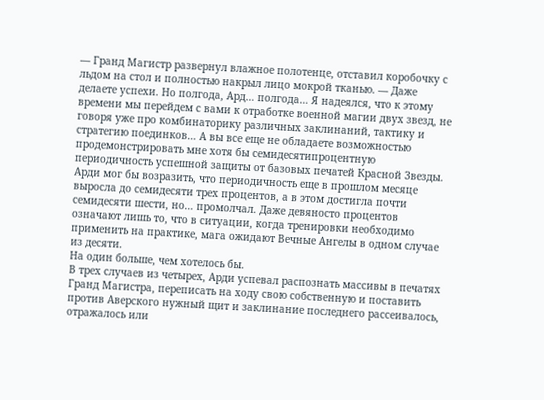— Гранд Магистр развернул влажное полотенце, отставил коробочку с льдом на стол и полностью накрыл лицо мокрой тканью. — Даже делаете успехи. Но полгода, Ард… полгода… Я надеялся, что к этому времени мы перейдем с вами к отработке военной магии двух звезд, не говоря уже про комбинаторику различных заклинаний, тактику и стратегию поединков… А вы все еще не обладаете возможностью продемонстрировать мне хотя бы семидесятипроцентную периодичность успешной защиты от базовых печатей Красной Звезды.
Арди мог бы возразить, что периодичность еще в прошлом месяце выросла до семидесяти трех процентов, а в этом достигла почти семидесяти шести, но… промолчал. Даже девяносто процентов означают лишь то, что в ситуации, когда тренировки необходимо применить на практике, мага ожидают Вечные Ангелы в одном случае из десяти.
На один больше, чем хотелось бы.
В трех случаев из четырех, Арди успевал распознать массивы в печатях Гранд Магистра, переписать на ходу свою собственную и поставить против Аверского нужный щит и заклинание последнего рассеивалось, отражалось или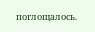поглощалось.